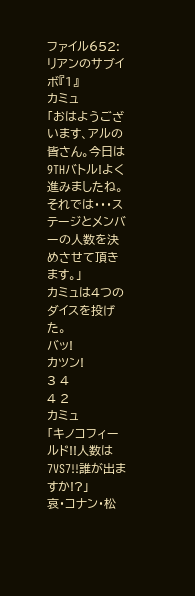ファイル652:リアンのサブイボ『1』
カミュ
「おはようございます、アルの皆さん。今日は9THバトル!よく進みましたね。それでは・・・ステージとメンバーの人数を決めさせて頂きます。」
カミュは4つのダイスを投げた。
バッ!
カツン!
3 4
4 2
カミュ
「キノコフィールド!!人数は7VS7!!誰が出ますか!?」
哀・コナン・松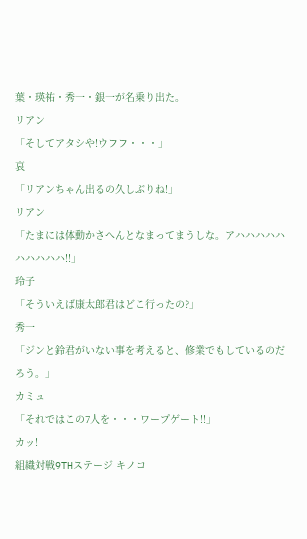葉・瑛祐・秀一・銀一が名乗り出た。
リアン
「そしてアタシや!ウフフ・・・」
哀
「リアンちゃん出るの久しぶりね!」
リアン
「たまには体動かさへんとなまってまうしな。アハハハハハハハハハハ!!」
玲子
「そういえば康太郎君はどこ行ったの?」
秀一
「ジンと鈴君がいない事を考えると、修業でもしているのだろう。」
カミュ
「それではこの7人を・・・ワープゲート!!」
カッ!
組織対戦9THステージ キノコ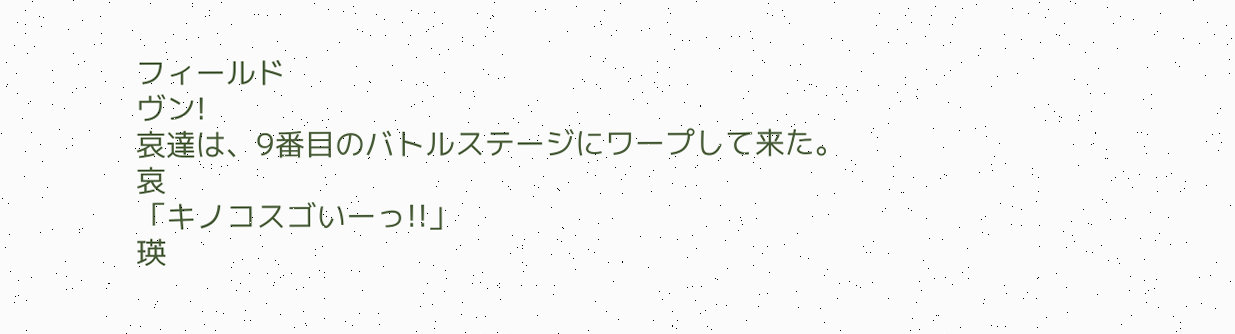フィールド
ヴン!
哀達は、9番目のバトルステージにワープして来た。
哀
「キノコスゴいーっ!!」
瑛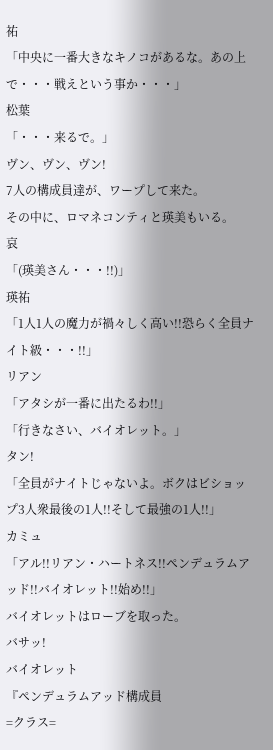祐
「中央に一番大きなキノコがあるな。あの上で・・・戦えという事か・・・」
松葉
「・・・来るで。」
ヴン、ヴン、ヴン!
7人の構成員達が、ワープして来た。
その中に、ロマネコンティと瑛美もいる。
哀
「(瑛美さん・・・!!)」
瑛祐
「1人1人の魔力が禍々しく高い!!恐らく全員ナイト級・・・!!」
リアン
「アタシが一番に出たるわ!!」
「行きなさい、バイオレット。」
タン!
「全員がナイトじゃないよ。ボクはビショップ3人衆最後の1人!!そして最強の1人!!」
カミュ
「アル!!リアン・ハートネス!!ペンデュラムアッド!!バイオレット!!始め!!」
バイオレットはローブを取った。
バサッ!
バイオレット
『ペンデュラムアッド構成員
=クラス=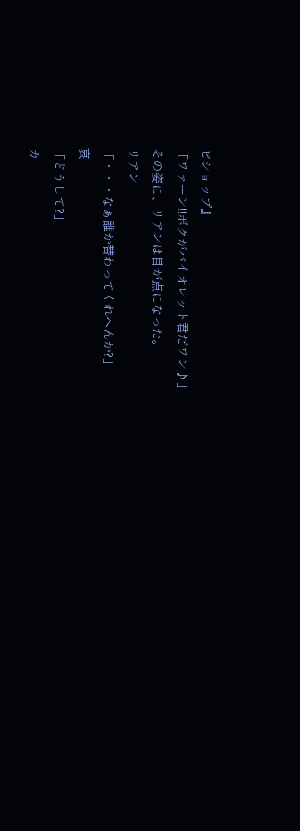ビショップ』
「ワァーン!!ボクがバイオレット君だワン♪」
その姿に、リアンは目が点になった。
リアン
「・・・なぁ誰か替わってくれへんか?」
哀
「どうして?」
カ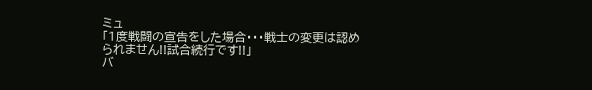ミュ
「1度戦闘の宣告をした場合・・・戦士の変更は認められません!!試合続行です!!」
バ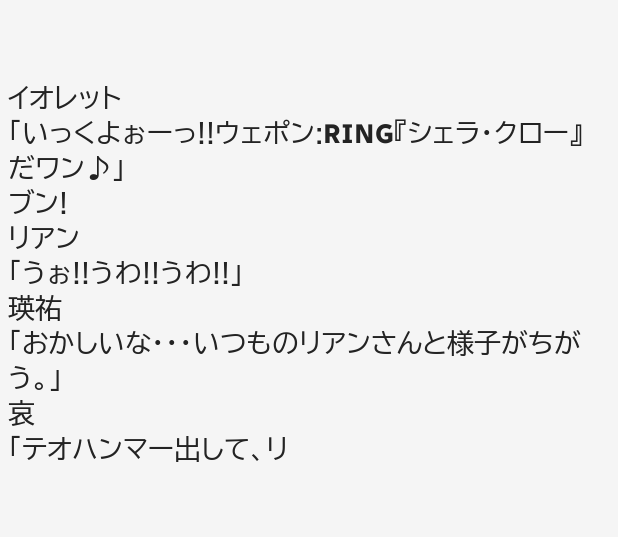イオレット
「いっくよぉーっ!!ウェポン:RING『シェラ・クロー』だワン♪」
ブン!
リアン
「うぉ!!うわ!!うわ!!」
瑛祐
「おかしいな・・・いつものリアンさんと様子がちがう。」
哀
「テオハンマー出して、リ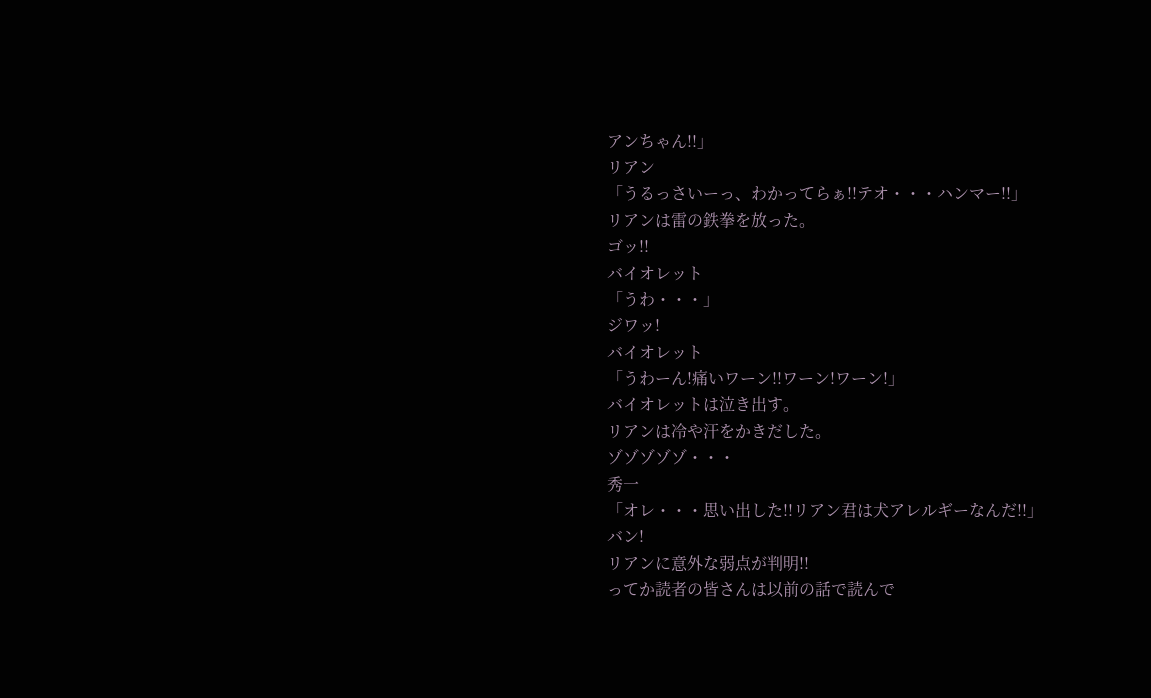アンちゃん!!」
リアン
「うるっさいーっ、わかってらぁ!!テオ・・・ハンマー!!」
リアンは雷の鉄拳を放った。
ゴッ!!
バイオレット
「うわ・・・」
ジワッ!
バイオレット
「うわーん!痛いワーン!!ワーン!ワーン!」
バイオレットは泣き出す。
リアンは冷や汗をかきだした。
ゾゾゾゾゾ・・・
秀一
「オレ・・・思い出した!!リアン君は犬アレルギーなんだ!!」
バン!
リアンに意外な弱点が判明!!
ってか読者の皆さんは以前の話で読んで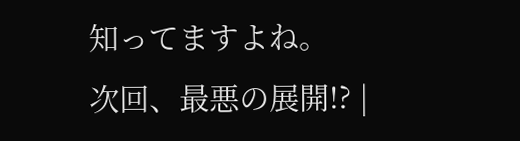知ってますよね。
次回、最悪の展開!? |